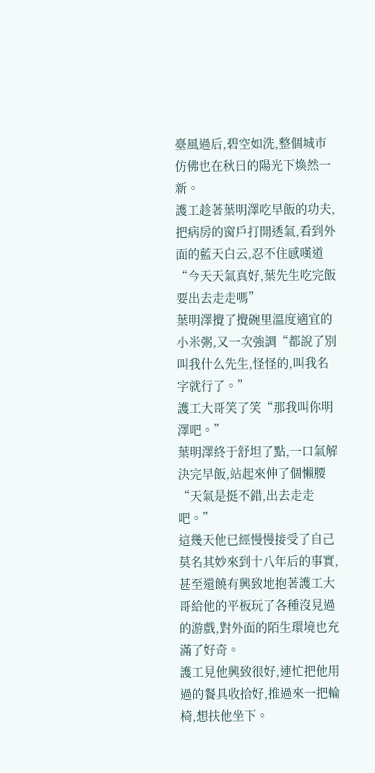臺風過后,碧空如洗,整個城市仿佛也在秋日的陽光下煥然一新。
護工趁著葉明澤吃早飯的功夫,把病房的窗戶打開透氣,看到外面的藍天白云,忍不住感嘆道“今天天氣真好,葉先生吃完飯要出去走走嗎”
葉明澤攪了攪碗里溫度適宜的小米粥,又一次強調“都說了別叫我什么先生,怪怪的,叫我名字就行了。”
護工大哥笑了笑“那我叫你明澤吧。”
葉明澤終于舒坦了點,一口氣解決完早飯,站起來伸了個懶腰“天氣是挺不錯,出去走走吧。”
這幾天他已經慢慢接受了自己莫名其妙來到十八年后的事實,甚至還饒有興致地抱著護工大哥給他的平板玩了各種沒見過的游戲,對外面的陌生環境也充滿了好奇。
護工見他興致很好,連忙把他用過的餐具收拾好,推過來一把輪椅,想扶他坐下。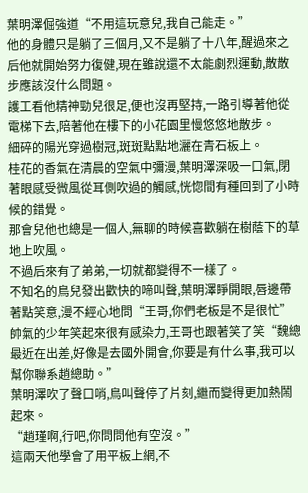葉明澤倔強道“不用這玩意兒,我自己能走。”
他的身體只是躺了三個月,又不是躺了十八年,醒過來之后他就開始努力復健,現在雖說還不太能劇烈運動,散散步應該沒什么問題。
護工看他精神勁兒很足,便也沒再堅持,一路引導著他從電梯下去,陪著他在樓下的小花園里慢悠悠地散步。
細碎的陽光穿過樹冠,斑斑點點地灑在青石板上。
桂花的香氣在清晨的空氣中彌漫,葉明澤深吸一口氣,閉著眼感受微風從耳側吹過的觸感,恍惚間有種回到了小時候的錯覺。
那會兒他也總是一個人,無聊的時候喜歡躺在樹蔭下的草地上吹風。
不過后來有了弟弟,一切就都變得不一樣了。
不知名的鳥兒發出歡快的啼叫聲,葉明澤睜開眼,唇邊帶著點笑意,漫不經心地問“王哥,你們老板是不是很忙”
帥氣的少年笑起來很有感染力,王哥也跟著笑了笑“魏總最近在出差,好像是去國外開會,你要是有什么事,我可以幫你聯系趙總助。”
葉明澤吹了聲口哨,鳥叫聲停了片刻,繼而變得更加熱鬧起來。
“趙瑾啊,行吧,你問問他有空沒。”
這兩天他學會了用平板上網,不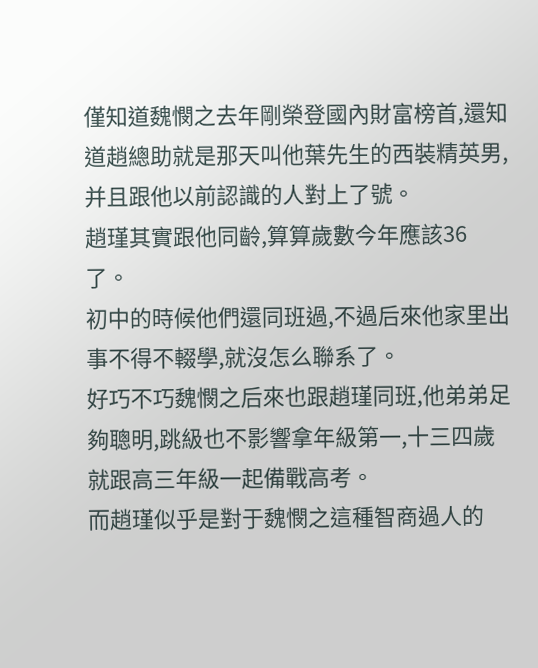僅知道魏憫之去年剛榮登國內財富榜首,還知道趙總助就是那天叫他葉先生的西裝精英男,并且跟他以前認識的人對上了號。
趙瑾其實跟他同齡,算算歲數今年應該36了。
初中的時候他們還同班過,不過后來他家里出事不得不輟學,就沒怎么聯系了。
好巧不巧魏憫之后來也跟趙瑾同班,他弟弟足夠聰明,跳級也不影響拿年級第一,十三四歲就跟高三年級一起備戰高考。
而趙瑾似乎是對于魏憫之這種智商過人的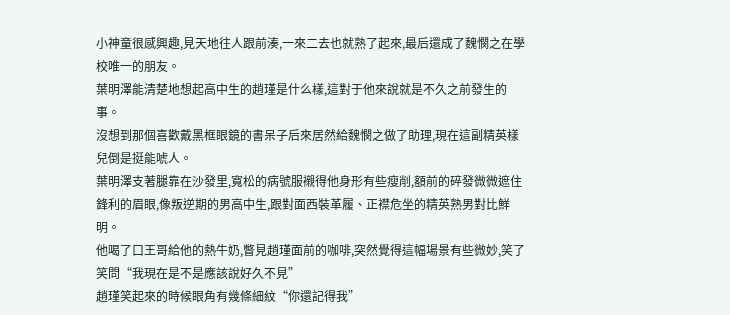小神童很感興趣,見天地往人跟前湊,一來二去也就熟了起來,最后還成了魏憫之在學校唯一的朋友。
葉明澤能清楚地想起高中生的趙瑾是什么樣,這對于他來說就是不久之前發生的事。
沒想到那個喜歡戴黑框眼鏡的書呆子后來居然給魏憫之做了助理,現在這副精英樣兒倒是挺能唬人。
葉明澤支著腿靠在沙發里,寬松的病號服襯得他身形有些瘦削,額前的碎發微微遮住鋒利的眉眼,像叛逆期的男高中生,跟對面西裝革履、正襟危坐的精英熟男對比鮮明。
他喝了口王哥給他的熱牛奶,瞥見趙瑾面前的咖啡,突然覺得這幅場景有些微妙,笑了笑問“我現在是不是應該說好久不見”
趙瑾笑起來的時候眼角有幾條細紋“你還記得我”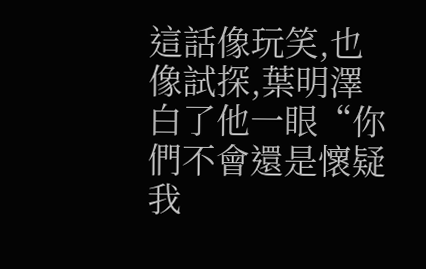這話像玩笑,也像試探,葉明澤白了他一眼“你們不會還是懷疑我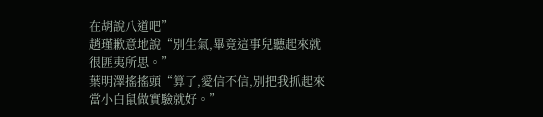在胡說八道吧”
趙瑾歉意地說“別生氣,畢竟這事兒聽起來就很匪夷所思。”
葉明澤搖搖頭“算了,愛信不信,別把我抓起來當小白鼠做實驗就好。”